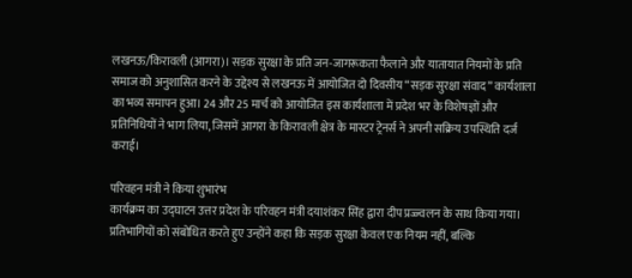लखनऊ/किरावली (आगरा)। सड़क सुरक्षा के प्रति जन-जागरूकता फैलाने और यातायात नियमों के प्रति समाज को अनुशासित करने के उद्देश्य से लखनऊ में आयोजित दो दिवसीय “सड़क सुरक्षा संवाद” कार्यशाला का भव्य समापन हुआ। 24 और 25 मार्च को आयोजित इस कार्यशाला में प्रदेश भर के विशेषज्ञों और प्रतिनिधियों ने भाग लिया, जिसमें आगरा के किरावली क्षेत्र के मास्टर ट्रेनर्स ने अपनी सक्रिय उपस्थिति दर्ज कराई।

परिवहन मंत्री ने किया शुभारंभ
कार्यक्रम का उद्घाटन उत्तर प्रदेश के परिवहन मंत्री दयाशंकर सिंह द्वारा दीप प्रज्ज्वलन के साथ किया गया। प्रतिभागियों को संबोधित करते हुए उन्होंने कहा कि सड़क सुरक्षा केवल एक नियम नहीं, बल्कि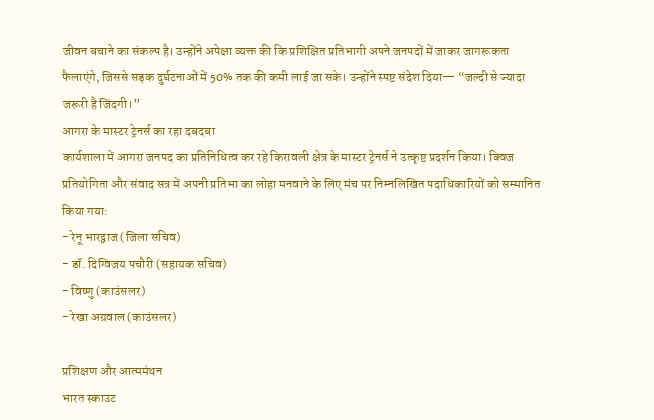जीवन बचाने का संकल्प है। उन्होंने अपेक्षा व्यक्त की कि प्रशिक्षित प्रतिभागी अपने जनपदों में जाकर जागरूकता फैलाएंगे, जिससे सड़क दुर्घटनाओं में 50% तक की कमी लाई जा सके। उन्होंने स्पष्ट संदेश दिया— “जल्दी से ज्यादा जरूरी है जिंदगी।”
आगरा के मास्टर ट्रेनर्स का रहा दबदबा
कार्यशाला में आगरा जनपद का प्रतिनिधित्व कर रहे किरावली क्षेत्र के मास्टर ट्रेनर्स ने उत्कृष्ट प्रदर्शन किया। क्विज प्रतियोगिता और संवाद सत्र में अपनी प्रतिभा का लोहा मनवाने के लिए मंच पर निम्नलिखित पदाधिकारियों को सम्मानित किया गया:
- रेनू भारद्वाज (जिला सचिव)
- डॉ. दिग्विजय पचौरी (सहायक सचिव)
- विष्णु (काउंसलर)
- रेखा अग्रवाल (काउंसलर)

प्रशिक्षण और आत्ममंथन
भारत स्काउट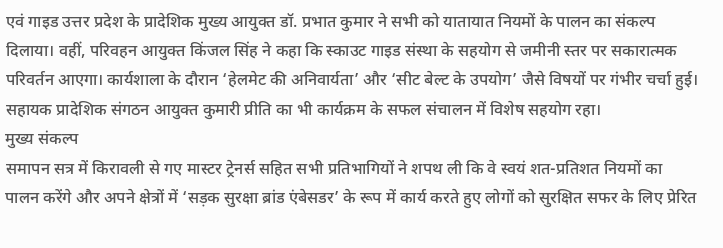एवं गाइड उत्तर प्रदेश के प्रादेशिक मुख्य आयुक्त डॉ. प्रभात कुमार ने सभी को यातायात नियमों के पालन का संकल्प दिलाया। वहीं, परिवहन आयुक्त किंजल सिंह ने कहा कि स्काउट गाइड संस्था के सहयोग से जमीनी स्तर पर सकारात्मक परिवर्तन आएगा। कार्यशाला के दौरान ‘हेलमेट की अनिवार्यता’ और ‘सीट बेल्ट के उपयोग’ जैसे विषयों पर गंभीर चर्चा हुई। सहायक प्रादेशिक संगठन आयुक्त कुमारी प्रीति का भी कार्यक्रम के सफल संचालन में विशेष सहयोग रहा।
मुख्य संकल्प
समापन सत्र में किरावली से गए मास्टर ट्रेनर्स सहित सभी प्रतिभागियों ने शपथ ली कि वे स्वयं शत-प्रतिशत नियमों का पालन करेंगे और अपने क्षेत्रों में ‘सड़क सुरक्षा ब्रांड एंबेसडर’ के रूप में कार्य करते हुए लोगों को सुरक्षित सफर के लिए प्रेरित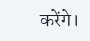करेंगे।